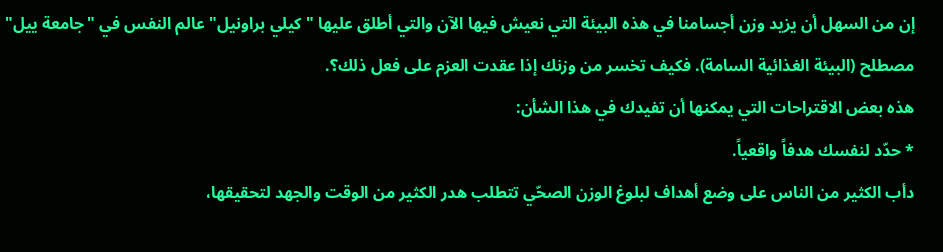إن من السهل أن يزيد وزن أجسامنا في هذه البيئة التي نعيش فيها الآن والتي أطلق عليها "كيلي براونيل" عالم النفس في "جامعة ييل" مصطلح (البيئة الغذائية السامة). فكيف تخسر من وزنك إذا عقدت العزم على فعل ذلك؟.
هذه بعض الاقتراحات التي يمكنها أن تفيدك في هذا الشأن:
* حدّد لنفسك هدفاً واقعياً.
دأب الكثير من الناس على وضع أهداف لبلوغ الوزن الصحّي تتطلب هدر الكثير من الوقت والجهد لتحقيقها،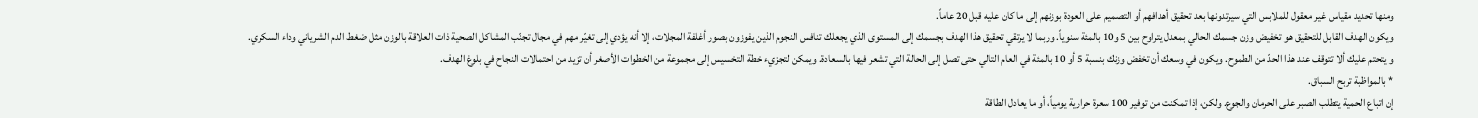ومنها تحديد مقياس غير معقول للملابس التي سيرتدونها بعد تحقيق أهدافهم أو التصميم على العودة بوزنهم إلى ما كان عليه قبل 20 عاماً.
ويكون الهدف القابل للتحقيق هو تخفيض وزن جسمك الحالي بمعدل يتراوح بين 5 و10 بالمئة سنوياً. وربما لا يرتقي تحقيق هذا الهدف بجسمك إلى المستوى الذي يجعلك تنافس النجوم الذين يفوزون بصور أغلفة المجلات، إلا أنه يؤدي إلى تغيّر مهم في مجال تجنّب المشاكل الصحية ذات العلاقة بالوزن مثل ضغط الدم الشرياني وداء السكري.
و يتحتم عليك ألا تتوقف عند هذا الحدّ من الطموح. ويكون في وسعك أن تخفض وزنك بنسبة 5 أو 10 بالمئة في العام التالي حتى تصل إلى الحالة التي تشعر فيها بالسعادة. ويمكن لتجزيء خطة التخسيس إلى مجموعة من الخطوات الأصغر أن تزيد من احتمالات النجاح في بلوغ الهدف.
* بالمواظبة تربح السباق.
إن اتباع الحمية يتطلب الصبر على الحرمان والجوع. ولكن، إذا تمكنت من توفير 100 سعرة حرارية يومياً، أو ما يعادل الطاقة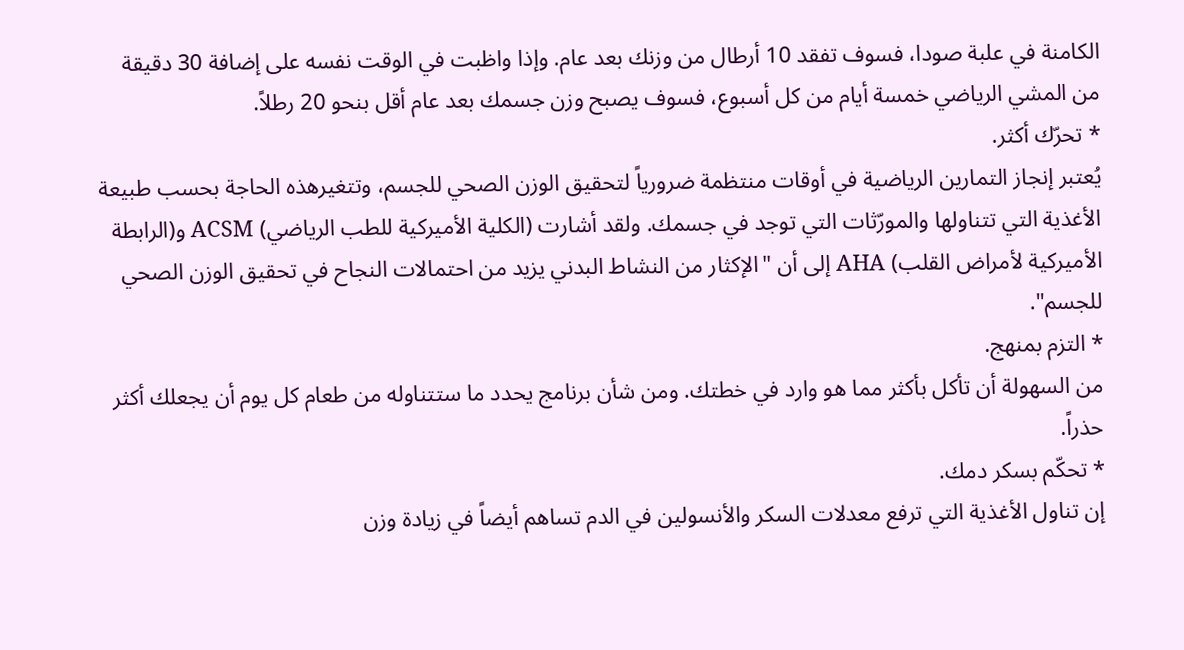الكامنة في علبة صودا، فسوف تفقد 10 أرطال من وزنك بعد عام. وإذا واظبت في الوقت نفسه على إضافة 30 دقيقة من المشي الرياضي خمسة أيام من كل أسبوع، فسوف يصبح وزن جسمك بعد عام أقل بنحو 20 رطلاً.
* تحرّك أكثر.
يُعتبر إنجاز التمارين الرياضية في أوقات منتظمة ضرورياً لتحقيق الوزن الصحي للجسم، وتتغيرهذه الحاجة بحسب طبيعة الأغذية التي تتناولها والمورّثات التي توجد في جسمك. ولقد أشارت (الكلية الأميركية للطب الرياضي) ACSM و(الرابطة الأميركية لأمراض القلب) AHA إلى أن "الإكثار من النشاط البدني يزيد من احتمالات النجاح في تحقيق الوزن الصحي للجسم".
* التزم بمنهج.
من السهولة أن تأكل بأكثر مما هو وارد في خطتك. ومن شأن برنامج يحدد ما ستتناوله من طعام كل يوم أن يجعلك أكثر حذراً.
* تحكّم بسكر دمك.
إن تناول الأغذية التي ترفع معدلات السكر والأنسولين في الدم تساهم أيضاً في زيادة وزن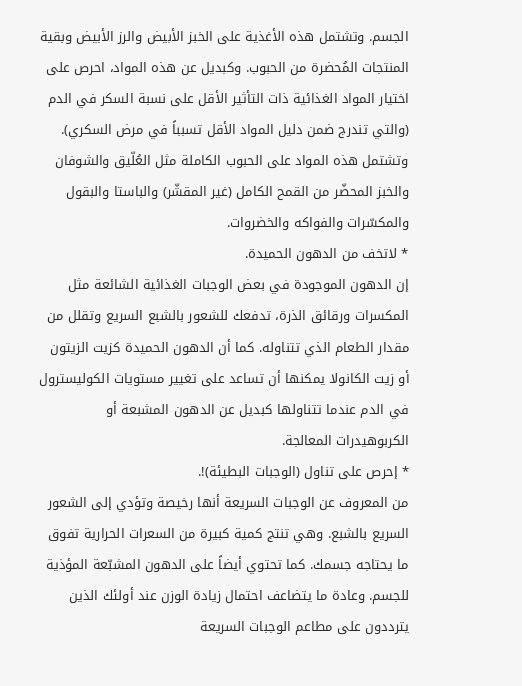الجسم. وتشتمل هذه الأغذية على الخبز الأبيض والرز الأبيض وبقية المنتجات المُحضرة من الحبوب. وكبديل عن هذه المواد، احرص على اختيار المواد الغذائية ذات التأثير الأقل على نسبة السكر في الدم (والتي تندرج ضمن دليل المواد الأقل تسبباً في مرض السكري). وتشتمل هذه المواد على الحبوب الكاملة مثل العُلّيق والشوفان والخبز المحضّر من القمح الكامل (غير المقشّر) والباستا والبقول والمكسّرات والفواكه والخضروات.
* لاتخف من الدهون الحميدة.
إن الدهون الموجودة في بعض الوجبات الغذائية الشائعة مثل المكسرات ورقائق الذرة، تدفعك للشعور بالشبع السريع وتقلل من مقدار الطعام الذي تتناوله. كما أن الدهون الحميدة كزيت الزيتون أو زيت الكانولا يمكنها أن تساعد على تغيير مستويات الكوليسترول في الدم عندما تتناولها كبديل عن الدهون المشبعة أو الكربوهيدرات المعالجة.
* إحرص على تناول (الوجبات البطيئة)!.
من المعروف عن الوجبات السريعة أنها رخيصة وتؤدي إلى الشعور السريع بالشبع. وهي تنتج كمية كبيرة من السعرات الحرارية تفوق ما يحتاجه جسمك. كما تحتوي أيضاً على الدهون المشبّعة المؤذية للجسم. وعادة ما يتضاعف احتمال زيادة الوزن عند أولئك الذين يترددون على مطاعم الوجبات السريعة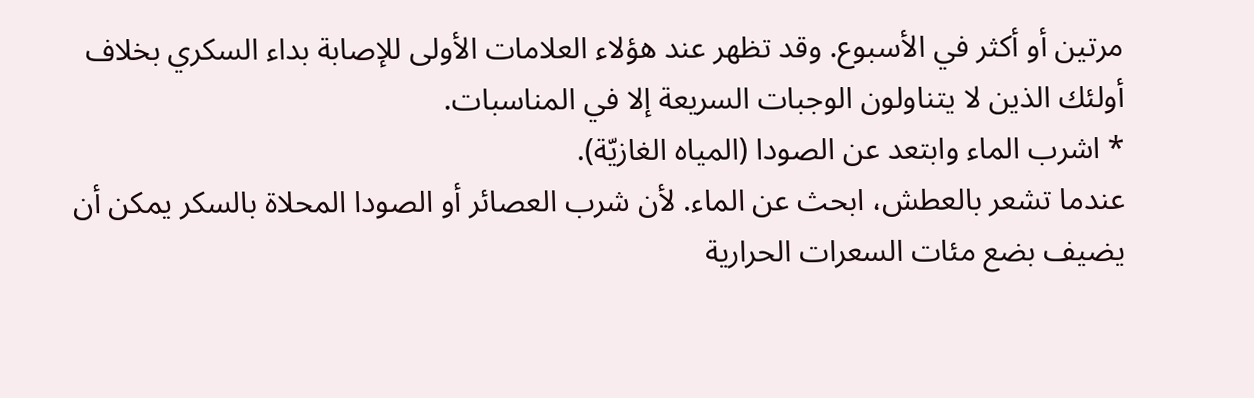مرتين أو أكثر في الأسبوع. وقد تظهر عند هؤلاء العلامات الأولى للإصابة بداء السكري بخلاف أولئك الذين لا يتناولون الوجبات السريعة إلا في المناسبات.
* اشرب الماء وابتعد عن الصودا (المياه الغازيّة).
عندما تشعر بالعطش، ابحث عن الماء. لأن شرب العصائر أو الصودا المحلاة بالسكر يمكن أن يضيف بضع مئات السعرات الحرارية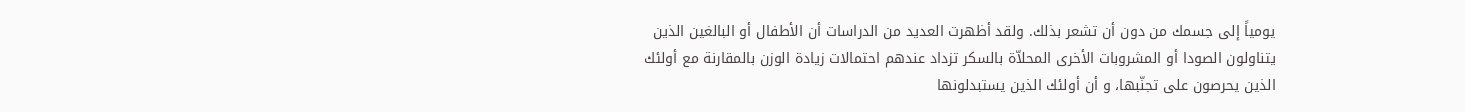يومياً إلى جسمك من دون أن تشعر بذلك. ولقد أظهرت العديد من الدراسات أن الأطفال أو البالغين الذين يتناولون الصودا أو المشروبات الأخرى المحلاّة بالسكر تزداد عندهم احتمالات زيادة الوزن بالمقارنة مع أولئك الذين يحرصون على تجنّبها، و أن أولئك الذين يستبدلونها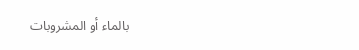بالماء أو المشروبات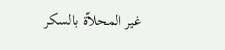غير المحلاّة بالسكر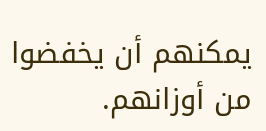يمكنهم أن يخفضوا من أوزانهم.